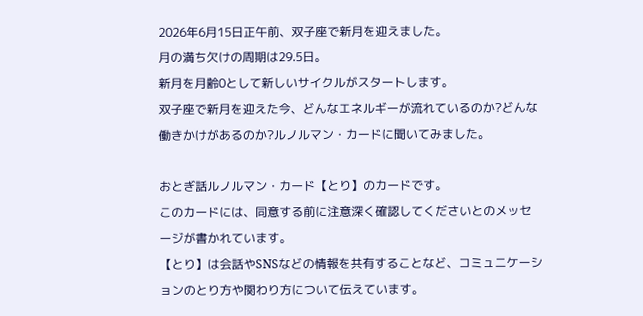2026年6月15日正午前、双子座で新月を迎えました。
月の満ち欠けの周期は29.5日。
新月を月齢0として新しいサイクルがスタートします。
双子座で新月を迎えた今、どんなエネルギーが流れているのか?どんな働きかけがあるのか?ルノルマン・カードに聞いてみました。

おとぎ話ルノルマン・カード【とり】のカードです。
このカードには、同意する前に注意深く確認してくださいとのメッセージが書かれています。
【とり】は会話やSNSなどの情報を共有することなど、コミュニケーションのとり方や関わり方について伝えています。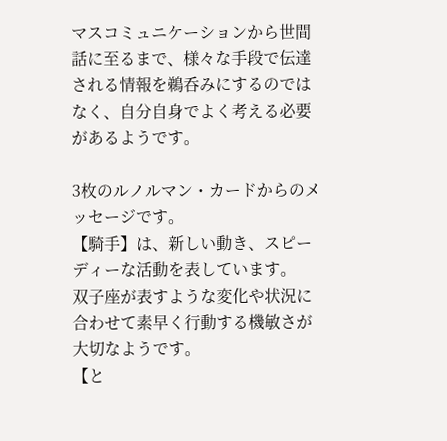マスコミュニケーションから世間話に至るまで、様々な手段で伝達される情報を鵜呑みにするのではなく、自分自身でよく考える必要があるようです。

3枚のルノルマン・カードからのメッセージです。
【騎手】は、新しい動き、スピーディーな活動を表しています。
双子座が表すような変化や状況に合わせて素早く行動する機敏さが大切なようです。
【と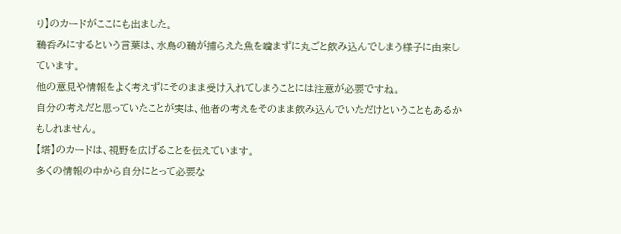り】のカードがここにも出ました。
鵜呑みにするという言葉は、水鳥の鵜が捕らえた魚を噛まずに丸ごと飲み込んでしまう様子に由来しています。
他の意見や情報をよく考えずにそのまま受け入れてしまうことには注意が必要ですね。
自分の考えだと思っていたことが実は、他者の考えをそのまま飲み込んでいただけということもあるかもしれません。
【塔】のカードは、視野を広げることを伝えています。
多くの情報の中から自分にとって必要な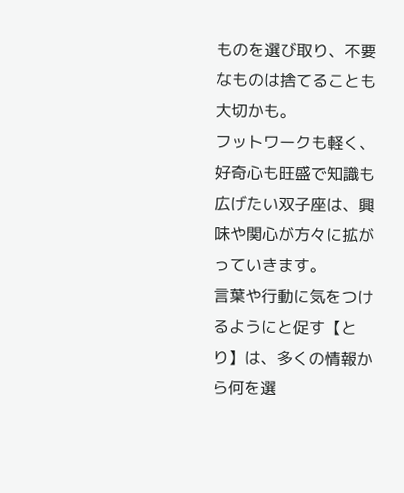ものを選び取り、不要なものは捨てることも大切かも。
フットワークも軽く、好奇心も旺盛で知識も広げたい双子座は、興味や関心が方々に拡がっていきます。
言葉や行動に気をつけるようにと促す【とり】は、多くの情報から何を選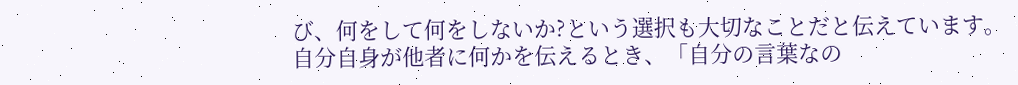び、何をして何をしないか?という選択も大切なことだと伝えています。
自分自身が他者に何かを伝えるとき、「自分の言葉なの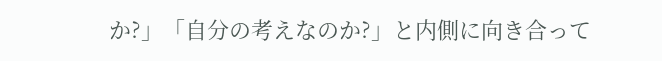か?」「自分の考えなのか?」と内側に向き合って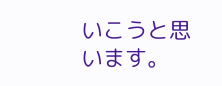いこうと思います。